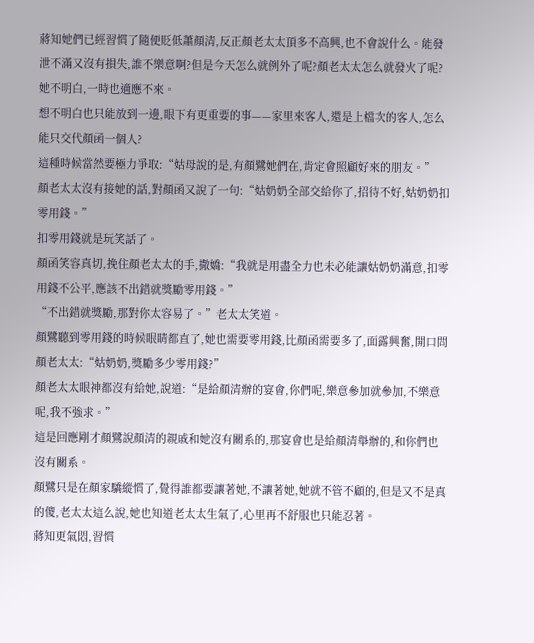蔣知她們已經習慣了隨便貶低蕭顏清,反正顏老太太頂多不高興,也不會說什么。能發泄不滿又沒有損失,誰不樂意啊?但是今天怎么就例外了呢?顏老太太怎么就發火了呢?她不明白,一時也適應不來。
想不明白也只能放到一邊,眼下有更重要的事——家里來客人,還是上檔次的客人,怎么能只交代顏函一個人?
這種時候當然要極力爭取:“姑母說的是,有顏鷺她們在,肯定會照顧好來的朋友。”
顏老太太沒有接她的話,對顏函又說了一句:“姑奶奶全部交給你了,招待不好,姑奶奶扣零用錢。”
扣零用錢就是玩笑話了。
顏函笑容真切,挽住顏老太太的手,撒嬌:“我就是用盡全力也未必能讓姑奶奶滿意,扣零用錢不公平,應該不出錯就獎勵零用錢。”
“不出錯就獎勵,那對你太容易了。”老太太笑道。
顏鷺聽到零用錢的時候眼睛都直了,她也需要零用錢,比顏函需要多了,面露興奮,開口問顏老太太:“姑奶奶,獎勵多少零用錢?”
顏老太太眼神都沒有給她,說道:“是給顏清辦的宴會,你們呢,樂意參加就參加,不樂意呢,我不強求。”
這是回應剛才顏鷺說顏清的親戚和她沒有關系的,那宴會也是給顏清舉辦的,和你們也沒有關系。
顏鷺只是在顏家驕縱慣了,覺得誰都要讓著她,不讓著她,她就不管不顧的,但是又不是真的傻,老太太這么說,她也知道老太太生氣了,心里再不舒服也只能忍著。
蔣知更氣悶,習慣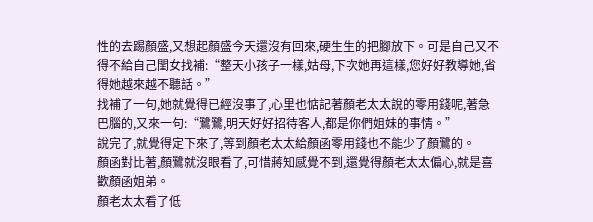性的去踢顏盛,又想起顏盛今天還沒有回來,硬生生的把腳放下。可是自己又不得不給自己閨女找補:“整天小孩子一樣,姑母,下次她再這樣,您好好教導她,省得她越來越不聽話。”
找補了一句,她就覺得已經沒事了,心里也惦記著顏老太太說的零用錢呢,著急巴腦的,又來一句:“鷺鷺,明天好好招待客人,都是你們姐妹的事情。”
說完了,就覺得定下來了,等到顏老太太給顏函零用錢也不能少了顏鷺的。
顏函對比著,顏鷺就沒眼看了,可惜蔣知感覺不到,還覺得顏老太太偏心,就是喜歡顏函姐弟。
顏老太太看了低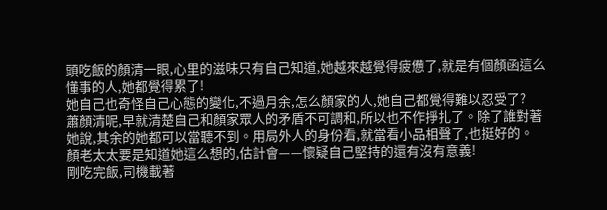頭吃飯的顏清一眼,心里的滋味只有自己知道,她越來越覺得疲憊了,就是有個顏函這么懂事的人,她都覺得累了!
她自己也奇怪自己心態的變化,不過月余,怎么顏家的人,她自己都覺得難以忍受了?
蕭顏清呢,早就清楚自己和顏家眾人的矛盾不可調和,所以也不作掙扎了。除了誰對著她說,其余的她都可以當聽不到。用局外人的身份看,就當看小品相聲了,也挺好的。
顏老太太要是知道她這么想的,估計會——懷疑自己堅持的還有沒有意義!
剛吃完飯,司機載著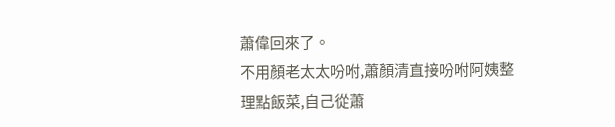蕭偉回來了。
不用顏老太太吩咐,蕭顏清直接吩咐阿姨整理點飯菜,自己從蕭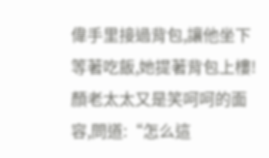偉手里接過背包,讓他坐下等著吃飯,她提著背包上樓!
顏老太太又是笑呵呵的面容,問道:“怎么這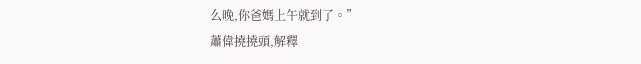么晚,你爸媽上午就到了。”
蕭偉撓撓頭,解釋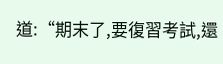道:“期末了,要復習考試,還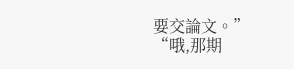要交論文。”
“哦,那期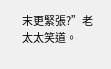末更緊張?”老太太笑道。